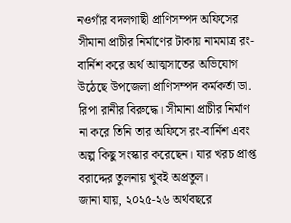নওগাঁর বদলগাছী প্রাণিসম্পদ অফিসের সীমানা প্রাচীর নির্মাণের টাকায় নামমাত্র রং-বার্নিশ করে অর্থ আত্মসাতের অভিযোগ উঠেছে উপজেলা প্রাণিসম্পদ কর্মকর্তা ডা. রিপা রানীর বিরুদ্ধে। সীমানা প্রাচীর নির্মাণ না করে তিনি তার অফিসে রং-বার্নিশ এবং অল্প কিছু সংস্কার করেছেন। যার খরচ প্রাপ্ত বরাদ্দের তুলনায় খুবই অপ্রতুল।
জানা যায়, ২০২৫-২৬ অর্থবছরে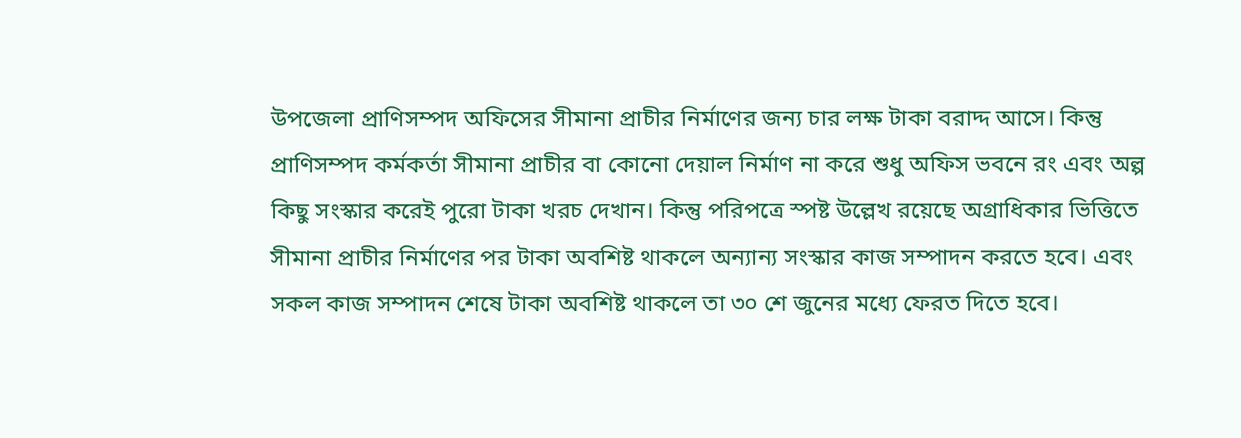উপজেলা প্রাণিসম্পদ অফিসের সীমানা প্রাচীর নির্মাণের জন্য চার লক্ষ টাকা বরাদ্দ আসে। কিন্তু প্রাণিসম্পদ কর্মকর্তা সীমানা প্রাচীর বা কোনো দেয়াল নির্মাণ না করে শুধু অফিস ভবনে রং এবং অল্প কিছু সংস্কার করেই পুরো টাকা খরচ দেখান। কিন্তু পরিপত্রে স্পষ্ট উল্লেখ রয়েছে অগ্রাধিকার ভিত্তিতে সীমানা প্রাচীর নির্মাণের পর টাকা অবশিষ্ট থাকলে অন্যান্য সংস্কার কাজ সম্পাদন করতে হবে। এবং সকল কাজ সম্পাদন শেষে টাকা অবশিষ্ট থাকলে তা ৩০ শে জুনের মধ্যে ফেরত দিতে হবে।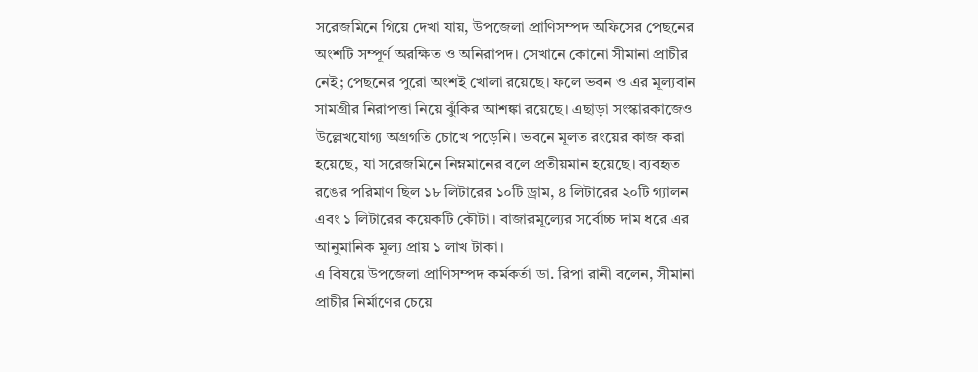সরেজমিনে গিয়ে দেখা যায়, উপজেলা প্রাণিসম্পদ অফিসের পেছনের অংশটি সম্পূর্ণ অরক্ষিত ও অনিরাপদ। সেখানে কোনো সীমানা প্রাচীর নেই; পেছনের পুরো অংশই খোলা রয়েছে। ফলে ভবন ও এর মূল্যবান সামগ্রীর নিরাপত্তা নিয়ে ঝুঁকির আশঙ্কা রয়েছে। এছাড়া সংস্কারকাজেও উল্লেখযোগ্য অগ্রগতি চোখে পড়েনি। ভবনে মূলত রংয়ের কাজ করা হয়েছে, যা সরেজমিনে নিম্নমানের বলে প্রতীয়মান হয়েছে। ব্যবহৃত রঙের পরিমাণ ছিল ১৮ লিটারের ১০টি ড্রাম, ৪ লিটারের ২০টি গ্যালন এবং ১ লিটারের কয়েকটি কৌটা। বাজারমূল্যের সর্বোচ্চ দাম ধরে এর আনুমানিক মূল্য প্রায় ১ লাখ টাকা।
এ বিষয়ে উপজেলা প্রাণিসম্পদ কর্মকর্তা ডা. রিপা রানী বলেন, সীমানা প্রাচীর নির্মাণের চেয়ে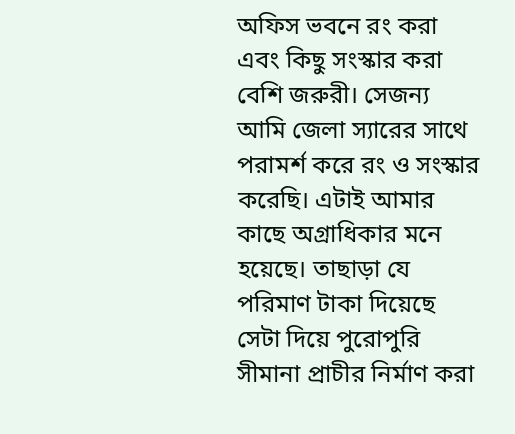অফিস ভবনে রং করা এবং কিছু সংস্কার করা বেশি জরুরী। সেজন্য আমি জেলা স্যারের সাথে পরামর্শ করে রং ও সংস্কার করেছি। এটাই আমার কাছে অগ্রাধিকার মনে হয়েছে। তাছাড়া যে পরিমাণ টাকা দিয়েছে সেটা দিয়ে পুরোপুরি সীমানা প্রাচীর নির্মাণ করা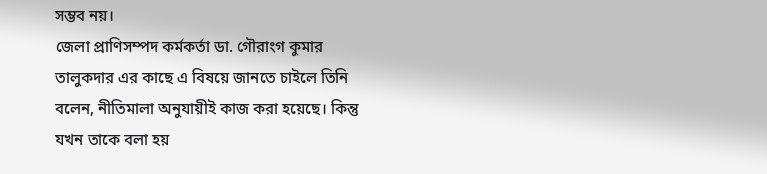সম্ভব নয়।
জেলা প্রাণিসম্পদ কর্মকর্তা ডা. গৌরাংগ কুমার তালুকদার এর কাছে এ বিষয়ে জানতে চাইলে তিনি বলেন, নীতিমালা অনুযায়ীই কাজ করা হয়েছে। কিন্তু যখন তাকে বলা হয়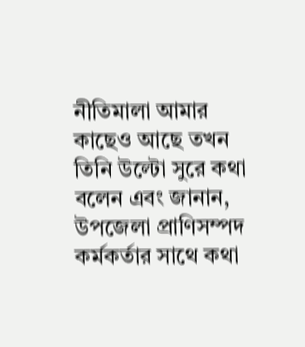নীতিমালা আমার কাছেও আছে তখন তিনি উল্টো সুরে কথা বলেন এবং জানান, উপজেলা প্রাণিসম্পদ কর্মকর্তার সাথে কথা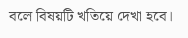বলে বিষয়টি খতিয়ে দেখা হবে।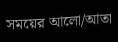সময়ের আলো/আতা